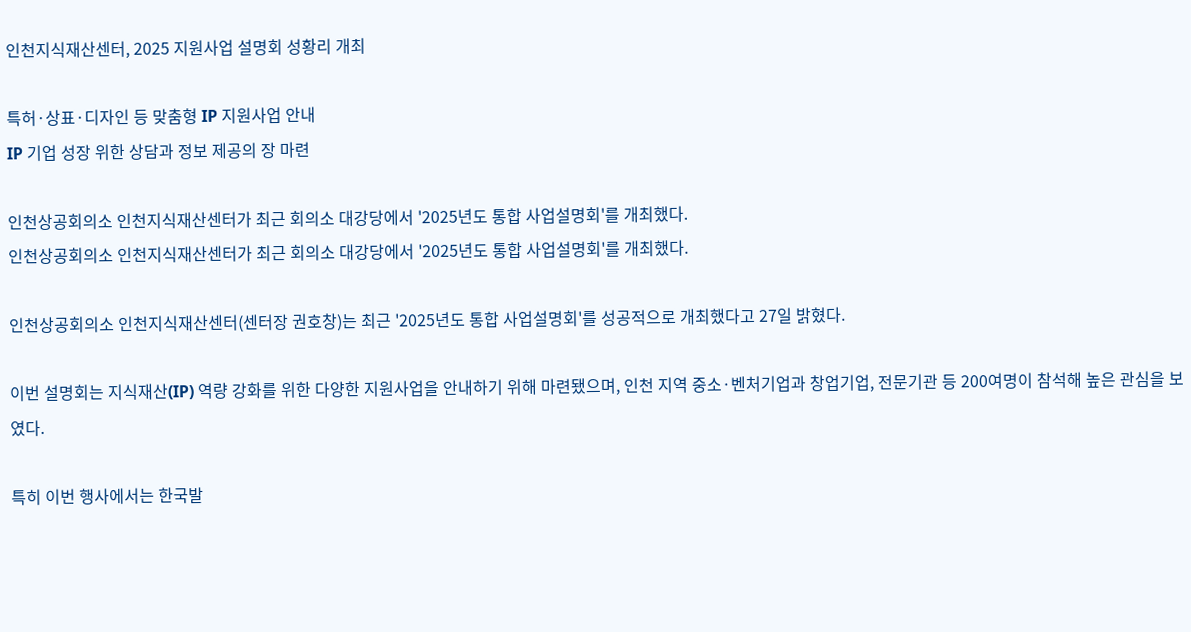인천지식재산센터, 2025 지원사업 설명회 성황리 개최

특허·상표·디자인 등 맞춤형 IP 지원사업 안내
IP 기업 성장 위한 상담과 정보 제공의 장 마련

인천상공회의소 인천지식재산센터가 최근 회의소 대강당에서 '2025년도 통합 사업설명회'를 개최했다.
인천상공회의소 인천지식재산센터가 최근 회의소 대강당에서 '2025년도 통합 사업설명회'를 개최했다.

인천상공회의소 인천지식재산센터(센터장 권호창)는 최근 '2025년도 통합 사업설명회'를 성공적으로 개최했다고 27일 밝혔다.

이번 설명회는 지식재산(IP) 역량 강화를 위한 다양한 지원사업을 안내하기 위해 마련됐으며, 인천 지역 중소·벤처기업과 창업기업, 전문기관 등 200여명이 참석해 높은 관심을 보였다.

특히 이번 행사에서는 한국발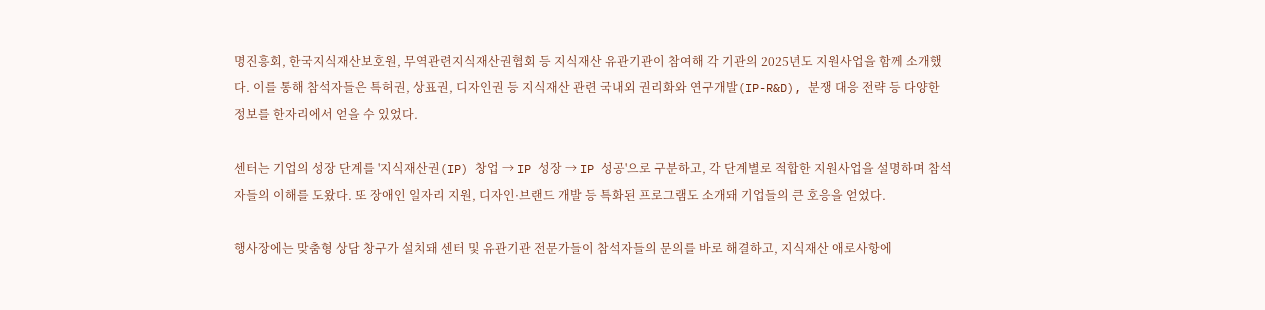명진흥회, 한국지식재산보호원, 무역관련지식재산권협회 등 지식재산 유관기관이 참여해 각 기관의 2025년도 지원사업을 함께 소개했다. 이를 통해 참석자들은 특허권, 상표권, 디자인권 등 지식재산 관련 국내외 권리화와 연구개발(IP-R&D), 분쟁 대응 전략 등 다양한 정보를 한자리에서 얻을 수 있었다.

센터는 기업의 성장 단계를 '지식재산권(IP) 창업 → IP 성장 → IP 성공'으로 구분하고, 각 단계별로 적합한 지원사업을 설명하며 참석자들의 이해를 도왔다. 또 장애인 일자리 지원, 디자인·브랜드 개발 등 특화된 프로그램도 소개돼 기업들의 큰 호응을 얻었다.

행사장에는 맞춤형 상담 창구가 설치돼 센터 및 유관기관 전문가들이 참석자들의 문의를 바로 해결하고, 지식재산 애로사항에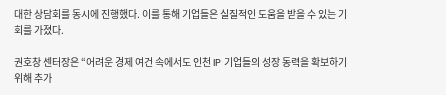대한 상담회를 동시에 진행했다. 이를 통해 기업들은 실질적인 도움을 받을 수 있는 기회를 가졌다.

권호창 센터장은 “어려운 경제 여건 속에서도 인천 IP 기업들의 성장 동력을 확보하기 위해 추가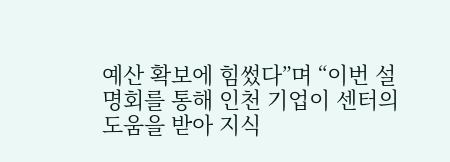예산 확보에 힘썼다”며 “이번 설명회를 통해 인천 기업이 센터의 도움을 받아 지식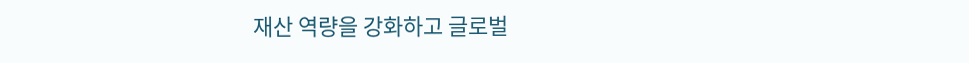재산 역량을 강화하고 글로벌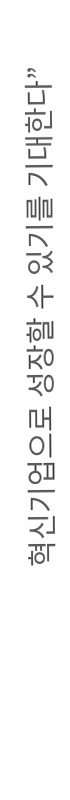혁신기업으로 성장할 수 있기를 기대한다”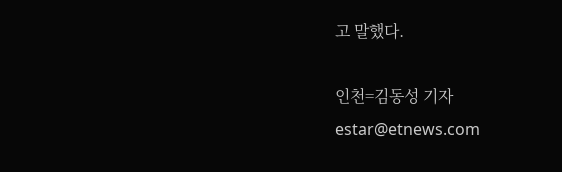고 말했다.

인천=김동성 기자 estar@etnews.com